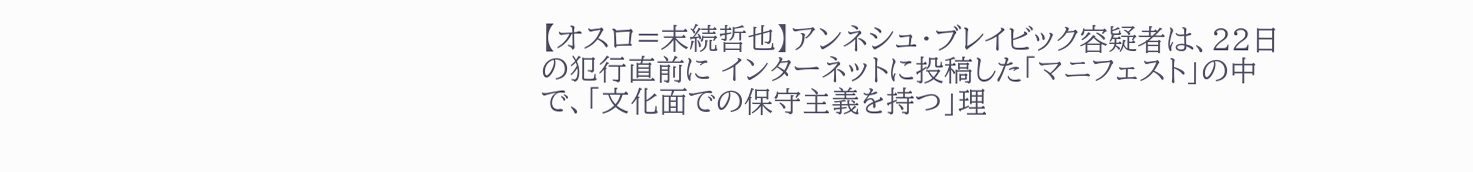【オスロ=末続哲也】アンネシュ・ブレイビック容疑者は、22日の犯行直前に インターネットに投稿した「マニフェスト」の中で、「文化面での保守主義を持つ」理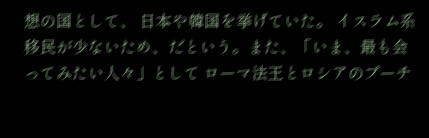想の国として、 日本や韓国を挙げていた。 イスラム系移民が少ないため、だという。また、「いま、最も会ってみたい人々」として ローマ法王とロシアのプーチ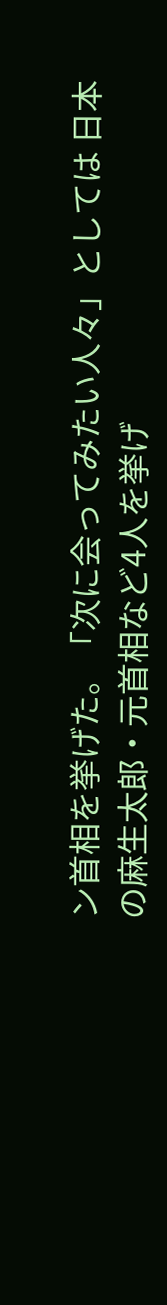ン首相を挙げた。「次に会ってみたい人々」としては 日本の麻生太郎・元首相など4人を挙げ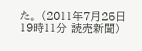た。 (2011年7月25日19時11分 読売新聞)